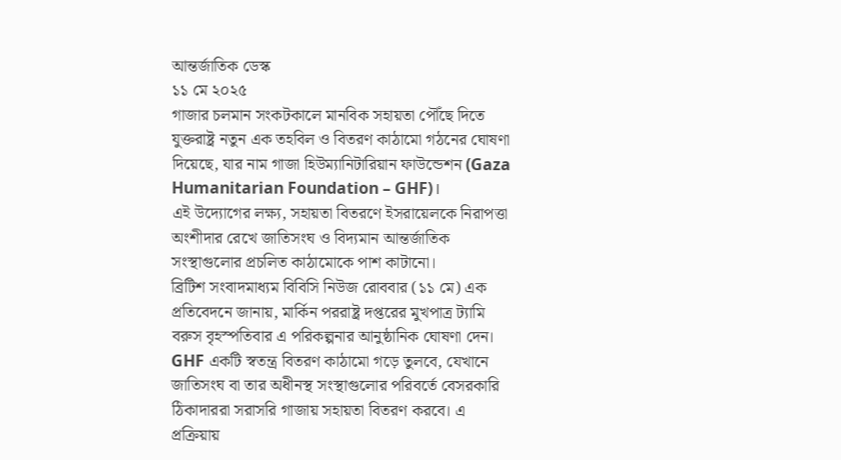আন্তর্জাতিক ডেস্ক
১১ মে ২০২৫
গাজার চলমান সংকটকালে মানবিক সহায়তা পৌঁছে দিতে যুক্তরাষ্ট্র নতুন এক তহবিল ও বিতরণ কাঠামো গঠনের ঘোষণা দিয়েছে, যার নাম গাজা হিউম্যানিটারিয়ান ফাউন্ডেশন (Gaza Humanitarian Foundation – GHF)।
এই উদ্যোগের লক্ষ্য, সহায়তা বিতরণে ইসরায়েলকে নিরাপত্তা অংশীদার রেখে জাতিসংঘ ও বিদ্যমান আন্তর্জাতিক সংস্থাগুলোর প্রচলিত কাঠামোকে পাশ কাটানো।
ব্রিটিশ সংবাদমাধ্যম বিবিসি নিউজ রোববার (১১ মে) এক প্রতিবেদনে জানায়, মার্কিন পররাষ্ট্র দপ্তরের মুখপাত্র ট্যামি বরুস বৃহস্পতিবার এ পরিকল্পনার আনুষ্ঠানিক ঘোষণা দেন।
GHF একটি স্বতন্ত্র বিতরণ কাঠামো গড়ে তুলবে, যেখানে জাতিসংঘ বা তার অধীনস্থ সংস্থাগুলোর পরিবর্তে বেসরকারি ঠিকাদাররা সরাসরি গাজায় সহায়তা বিতরণ করবে। এ প্রক্রিয়ায়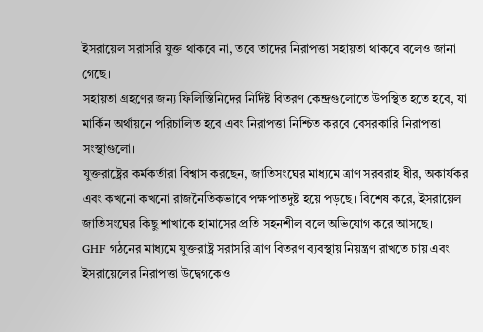ইসরায়েল সরাসরি যুক্ত থাকবে না, তবে তাদের নিরাপত্তা সহায়তা থাকবে বলেও জানা গেছে।
সহায়তা গ্রহণের জন্য ফিলিস্তিনিদের নির্দিষ্ট বিতরণ কেন্দ্রগুলোতে উপস্থিত হতে হবে, যা মার্কিন অর্থায়নে পরিচালিত হবে এবং নিরাপত্তা নিশ্চিত করবে বেসরকারি নিরাপত্তা সংস্থাগুলো।
যুক্তরাষ্ট্রের কর্মকর্তারা বিশ্বাস করছেন, জাতিসংঘের মাধ্যমে ত্রাণ সরবরাহ ধীর, অকার্যকর এবং কখনো কখনো রাজনৈতিকভাবে পক্ষপাতদুষ্ট হয়ে পড়ছে। বিশেষ করে, ইসরায়েল জাতিসংঘের কিছু শাখাকে হামাসের প্রতি সহনশীল বলে অভিযোগ করে আসছে।
GHF গঠনের মাধ্যমে যুক্তরাষ্ট্র সরাসরি ত্রাণ বিতরণ ব্যবস্থায় নিয়ন্ত্রণ রাখতে চায় এবং ইসরায়েলের নিরাপত্তা উদ্বেগকেও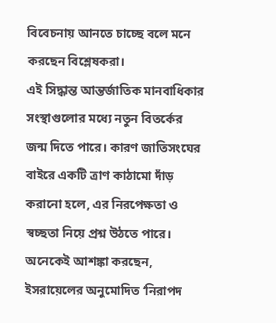বিবেচনায় আনতে চাচ্ছে বলে মনে করছেন বিশ্লেষকরা।
এই সিদ্ধান্ত আন্তর্জাতিক মানবাধিকার সংস্থাগুলোর মধ্যে নতুন বিতর্কের জন্ম দিতে পারে। কারণ জাতিসংঘের বাইরে একটি ত্রাণ কাঠামো দাঁড় করানো হলে, এর নিরপেক্ষতা ও স্বচ্ছতা নিয়ে প্রশ্ন উঠতে পারে।
অনেকেই আশঙ্কা করছেন, ইসরায়েলের অনুমোদিত ‘নিরাপদ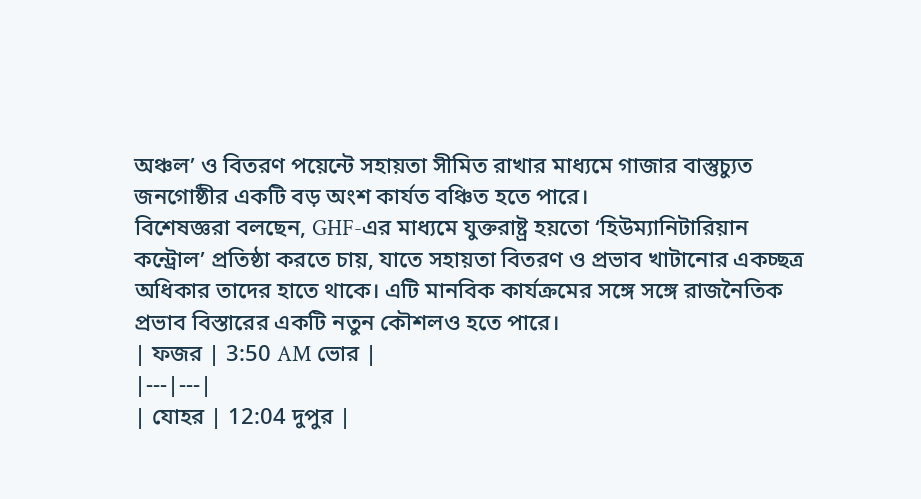অঞ্চল’ ও বিতরণ পয়েন্টে সহায়তা সীমিত রাখার মাধ্যমে গাজার বাস্তুচ্যুত জনগোষ্ঠীর একটি বড় অংশ কার্যত বঞ্চিত হতে পারে।
বিশেষজ্ঞরা বলছেন, GHF-এর মাধ্যমে যুক্তরাষ্ট্র হয়তো ‘হিউম্যানিটারিয়ান কন্ট্রোল’ প্রতিষ্ঠা করতে চায়, যাতে সহায়তা বিতরণ ও প্রভাব খাটানোর একচ্ছত্র অধিকার তাদের হাতে থাকে। এটি মানবিক কার্যক্রমের সঙ্গে সঙ্গে রাজনৈতিক প্রভাব বিস্তারের একটি নতুন কৌশলও হতে পারে।
| ফজর | 3:50 AM ভোর |
|---|---|
| যোহর | 12:04 দুপুর |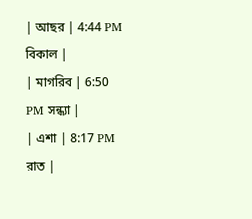| আছর | 4:44 PM বিকাল |
| মাগরিব | 6:50 PM সন্ধ্যা |
| এশা | 8:17 PM রাত |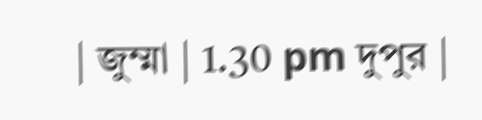| জুম্মা | 1.30 pm দুপুর |